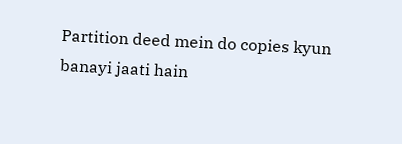Partition deed mein do copies kyun banayi jaati hain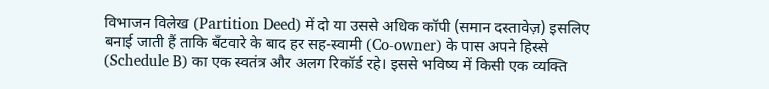विभाजन विलेख (Partition Deed) में दो या उससे अधिक कॉपी (समान दस्तावेज़) इसलिए बनाई जाती हैं ताकि बँटवारे के बाद हर सह-स्वामी (Co-owner) के पास अपने हिस्से (Schedule B) का एक स्वतंत्र और अलग रिकॉर्ड रहे। इससे भविष्य में किसी एक व्यक्ति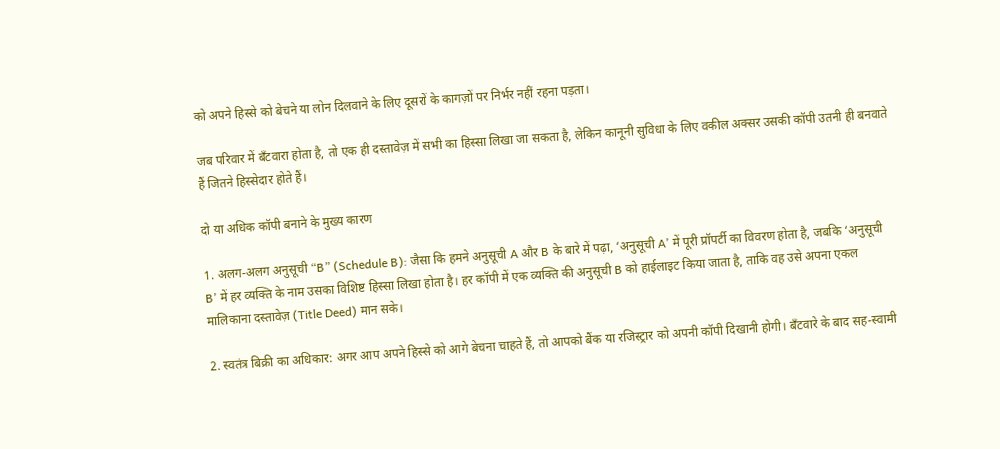को अपने हिस्से को बेचने या लोन दिलवाने के लिए दूसरों के कागज़ों पर निर्भर नहीं रहना पड़ता।

जब परिवार में बँटवारा होता है, तो एक ही दस्तावेज़ में सभी का हिस्सा लिखा जा सकता है, लेकिन कानूनी सुविधा के लिए वकील अक्सर उसकी कॉपी उतनी ही बनवाते हैं जितने हिस्सेदार होते हैं।

दो या अधिक कॉपी बनाने के मुख्य कारण

1. अलग-अलग अनुसूची “B” (Schedule B): जैसा कि हमने अनुसूची A और B के बारे में पढ़ा, ‘अनुसूची A’ में पूरी प्रॉपर्टी का विवरण होता है, जबकि ‘अनुसूची B’ में हर व्यक्ति के नाम उसका विशिष्ट हिस्सा लिखा होता है। हर कॉपी में एक व्यक्ति की अनुसूची B को हाईलाइट किया जाता है, ताकि वह उसे अपना एकल मालिकाना दस्तावेज़ (Title Deed) मान सके।

2. स्वतंत्र बिक्री का अधिकार: अगर आप अपने हिस्से को आगे बेचना चाहते हैं, तो आपको बैंक या रजिस्ट्रार को अपनी कॉपी दिखानी होगी। बँटवारे के बाद सह-स्वामी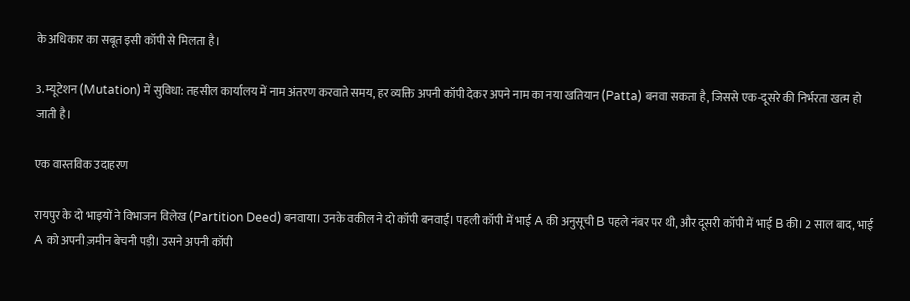के अधिकार का सबूत इसी कॉपी से मिलता है।

3. म्यूटेशन (Mutation) में सुविधा: तहसील कार्यालय में नाम अंतरण करवाते समय, हर व्यक्ति अपनी कॉपी देकर अपने नाम का नया खतियान (Patta) बनवा सकता है, जिससे एक-दूसरे की निर्भरता खत्म हो जाती है।

एक वास्तविक उदाहरण

रायपुर के दो भाइयों ने विभाजन विलेख (Partition Deed) बनवाया। उनके वकील ने दो कॉपी बनवाईं। पहली कॉपी में भाई A की अनुसूची B पहले नंबर पर थी, और दूसरी कॉपी में भाई B की। 2 साल बाद, भाई A को अपनी ज़मीन बेचनी पड़ी। उसने अपनी कॉपी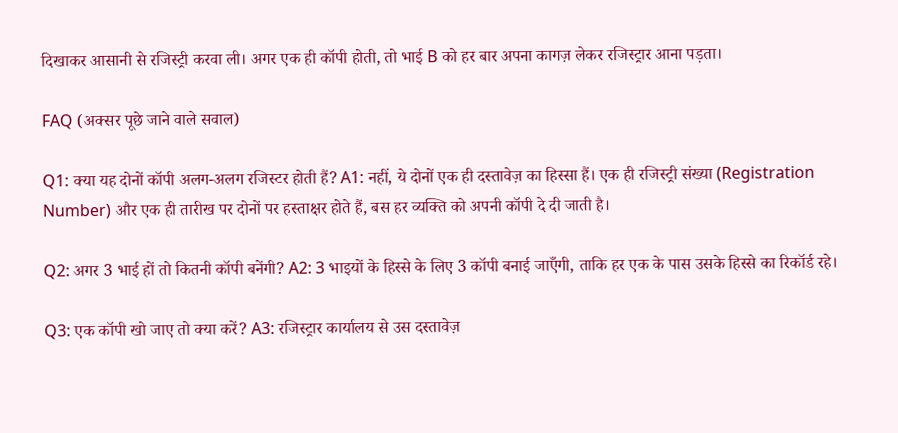दिखाकर आसानी से रजिस्ट्री करवा ली। अगर एक ही कॉपी होती, तो भाई B को हर बार अपना कागज़ लेकर रजिस्ट्रार आना पड़ता।

FAQ (अक्सर पूछे जाने वाले सवाल)

Q1: क्या यह दोनों कॉपी अलग-अलग रजिस्टर होती हैं? A1: नहीं, ये दोनों एक ही दस्तावेज़ का हिस्सा हैं। एक ही रजिस्ट्री संख्या (Registration Number) और एक ही तारीख पर दोनों पर हस्ताक्षर होते हैं, बस हर व्यक्ति को अपनी कॉपी दे दी जाती है।

Q2: अगर 3 भाई हों तो कितनी कॉपी बनेंगी? A2: 3 भाइयों के हिस्से के लिए 3 कॉपी बनाई जाएँगी, ताकि हर एक के पास उसके हिस्से का रिकॉर्ड रहे।

Q3: एक कॉपी खो जाए तो क्या करें? A3: रजिस्ट्रार कार्यालय से उस दस्तावेज़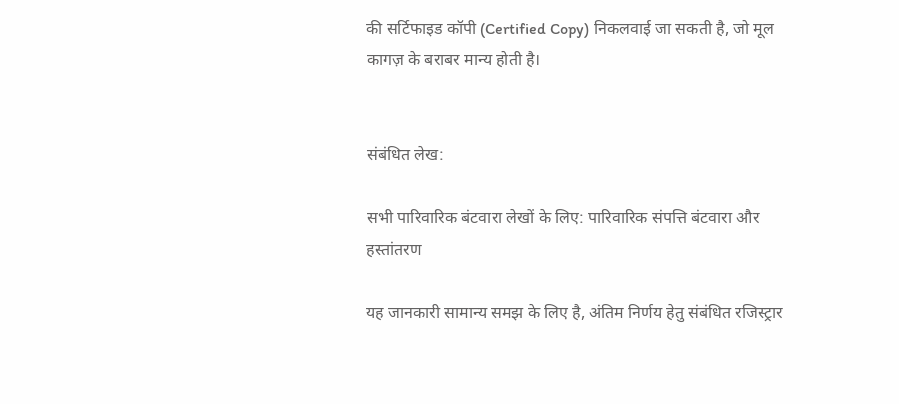की सर्टिफाइड कॉपी (Certified Copy) निकलवाई जा सकती है, जो मूल कागज़ के बराबर मान्य होती है।


संबंधित लेख:

सभी पारिवारिक बंटवारा लेखों के लिए: पारिवारिक संपत्ति बंटवारा और हस्तांतरण

यह जानकारी सामान्य समझ के लिए है, अंतिम निर्णय हेतु संबंधित रजिस्ट्रार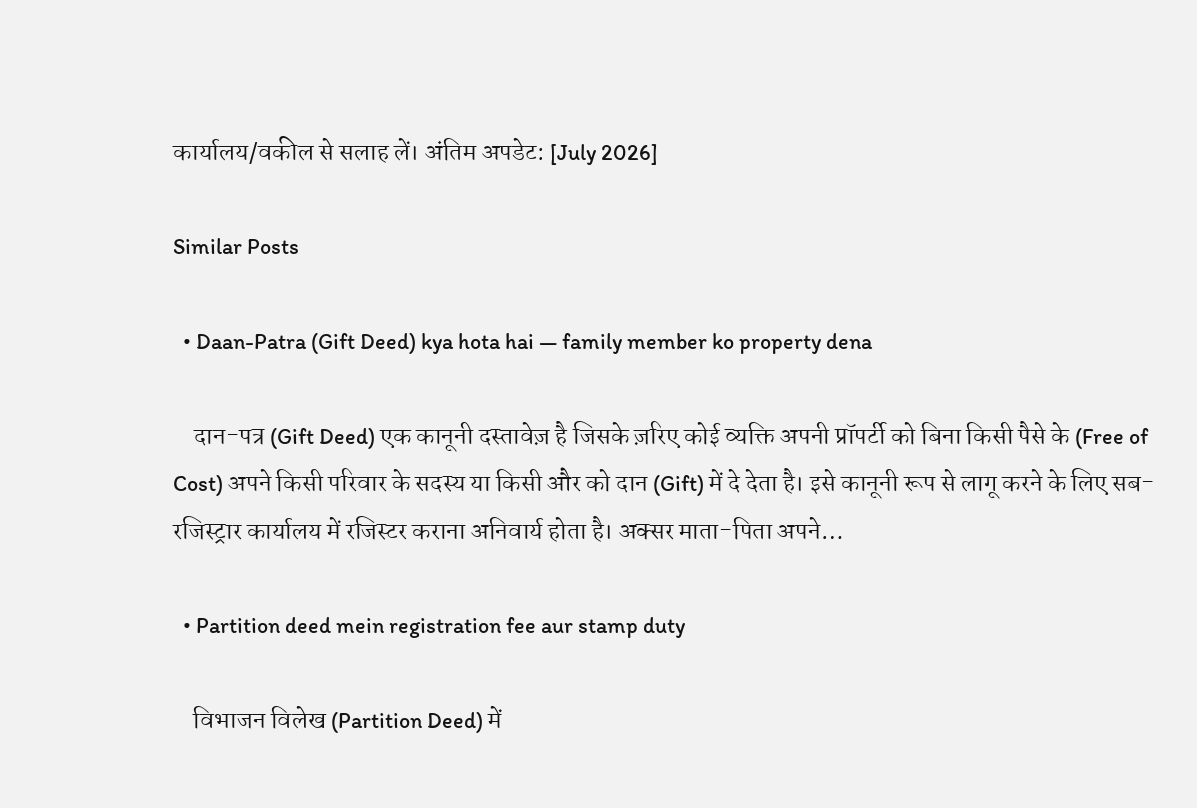कार्यालय/वकील से सलाह लें। अंतिम अपडेट: [July 2026]

Similar Posts

  • Daan-Patra (Gift Deed) kya hota hai — family member ko property dena

    दान-पत्र (Gift Deed) एक कानूनी दस्तावेज़ है जिसके ज़रिए कोई व्यक्ति अपनी प्रॉपर्टी को बिना किसी पैसे के (Free of Cost) अपने किसी परिवार के सदस्य या किसी और को दान (Gift) में दे देता है। इसे कानूनी रूप से लागू करने के लिए सब-रजिस्ट्रार कार्यालय में रजिस्टर कराना अनिवार्य होता है। अक्सर माता-पिता अपने…

  • Partition deed mein registration fee aur stamp duty

    विभाजन विलेख (Partition Deed) में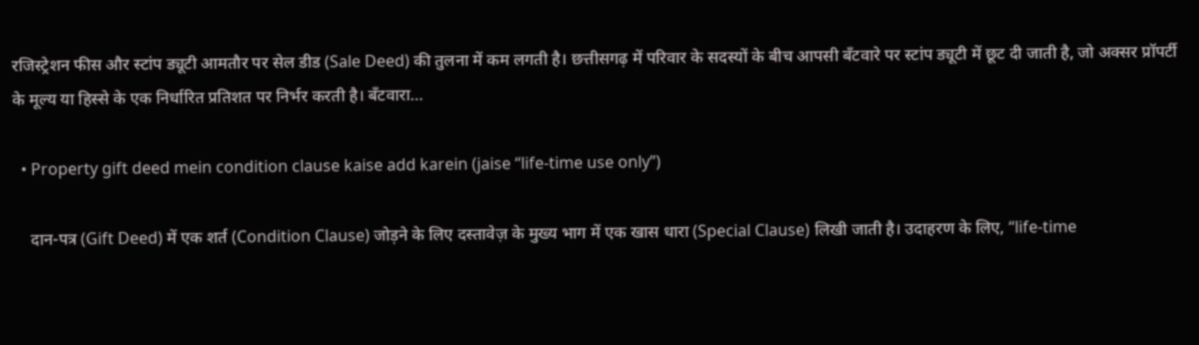रजिस्ट्रेशन फीस और स्टांप ड्यूटी आमतौर पर सेल डीड (Sale Deed) की तुलना में कम लगती है। छत्तीसगढ़ में परिवार के सदस्यों के बीच आपसी बँटवारे पर स्टांप ड्यूटी में छूट दी जाती है, जो अक्सर प्रॉपर्टी के मूल्य या हिस्से के एक निर्धारित प्रतिशत पर निर्भर करती है। बँटवारा…

  • Property gift deed mein condition clause kaise add karein (jaise “life-time use only”)

    दान-पत्र (Gift Deed) में एक शर्त (Condition Clause) जोड़ने के लिए दस्तावेज़ के मुख्य भाग में एक खास धारा (Special Clause) लिखी जाती है। उदाहरण के लिए, “life-time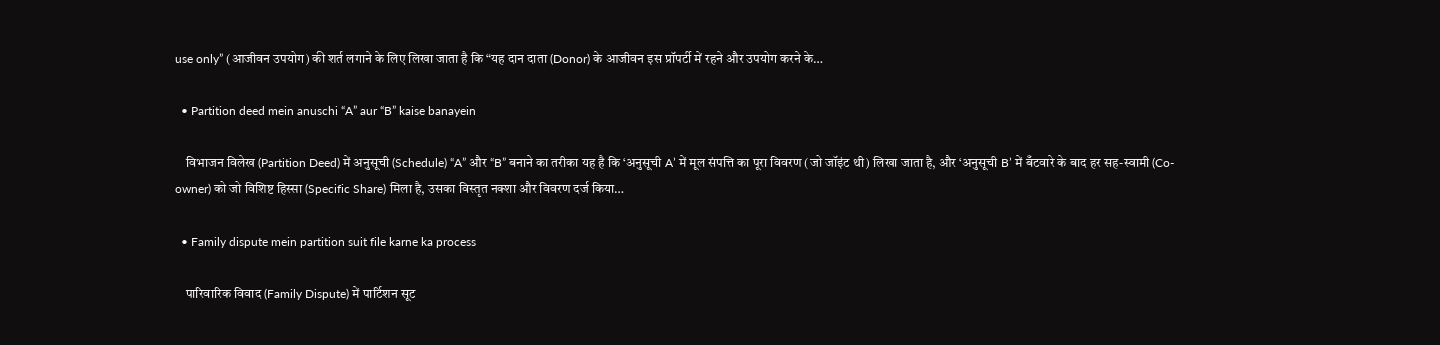use only” (आजीवन उपयोग) की शर्त लगाने के लिए लिखा जाता है कि “यह दान दाता (Donor) के आजीवन इस प्रॉपर्टी में रहने और उपयोग करने के…

  • Partition deed mein anuschi “A” aur “B” kaise banayein

    विभाजन विलेख (Partition Deed) में अनुसूची (Schedule) “A” और “B” बनाने का तरीका यह है कि ‘अनुसूची A’ में मूल संपत्ति का पूरा विवरण (जो जॉइंट थी) लिखा जाता है, और ‘अनुसूची B’ में बँटवारे के बाद हर सह-स्वामी (Co-owner) को जो विशिष्ट हिस्सा (Specific Share) मिला है, उसका विस्तृत नक्शा और विवरण दर्ज किया…

  • Family dispute mein partition suit file karne ka process

    पारिवारिक विवाद (Family Dispute) में पार्टिशन सूट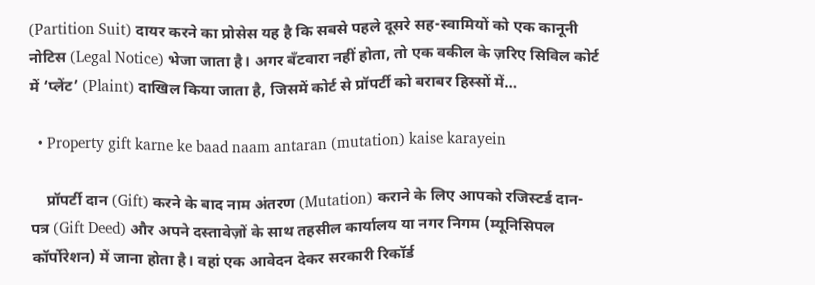(Partition Suit) दायर करने का प्रोसेस यह है कि सबसे पहले दूसरे सह-स्वामियों को एक कानूनी नोटिस (Legal Notice) भेजा जाता है। अगर बँटवारा नहीं होता, तो एक वकील के ज़रिए सिविल कोर्ट में ‘प्लेंट’ (Plaint) दाखिल किया जाता है, जिसमें कोर्ट से प्रॉपर्टी को बराबर हिस्सों में…

  • Property gift karne ke baad naam antaran (mutation) kaise karayein

    प्रॉपर्टी दान (Gift) करने के बाद नाम अंतरण (Mutation) कराने के लिए आपको रजिस्टर्ड दान-पत्र (Gift Deed) और अपने दस्तावेज़ों के साथ तहसील कार्यालय या नगर निगम (म्यूनिसिपल कॉर्पोरेशन) में जाना होता है। वहां एक आवेदन देकर सरकारी रिकॉर्ड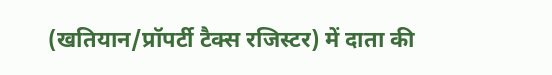(खतियान/प्रॉपर्टी टैक्स रजिस्टर) में दाता की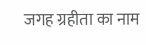जगह ग्रहीता का नाम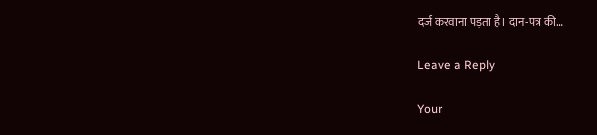दर्ज करवाना पड़ता है। दान-पत्र की…

Leave a Reply

Your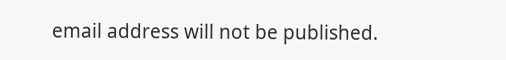email address will not be published.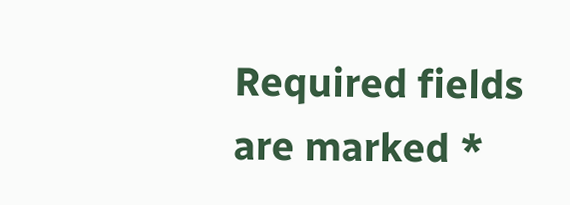Required fields are marked *